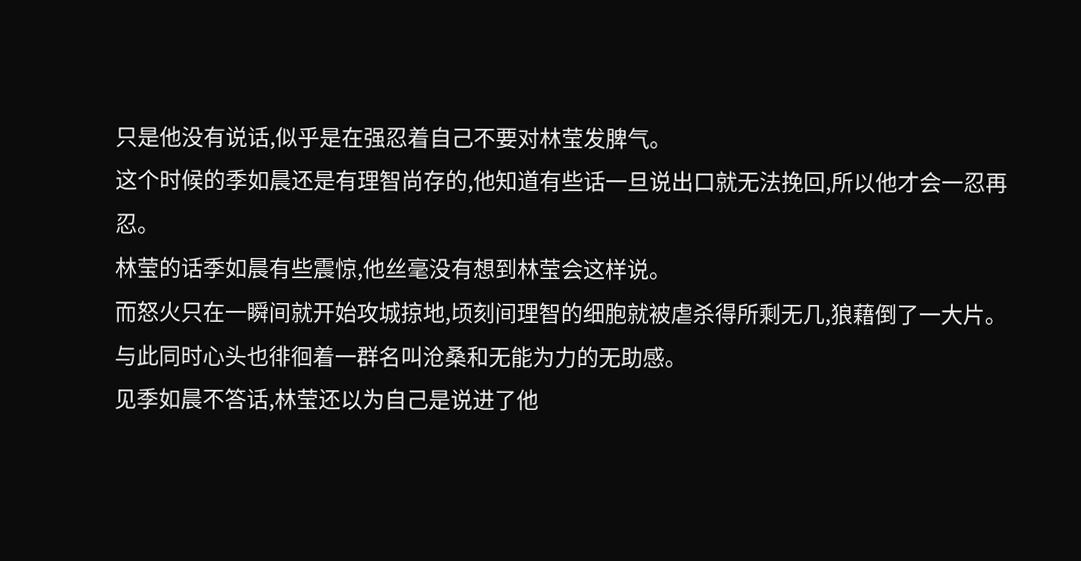只是他没有说话,似乎是在强忍着自己不要对林莹发脾气。
这个时候的季如晨还是有理智尚存的,他知道有些话一旦说出口就无法挽回,所以他才会一忍再忍。
林莹的话季如晨有些震惊,他丝毫没有想到林莹会这样说。
而怒火只在一瞬间就开始攻城掠地,顷刻间理智的细胞就被虐杀得所剩无几,狼藉倒了一大片。
与此同时心头也徘徊着一群名叫沧桑和无能为力的无助感。
见季如晨不答话,林莹还以为自己是说进了他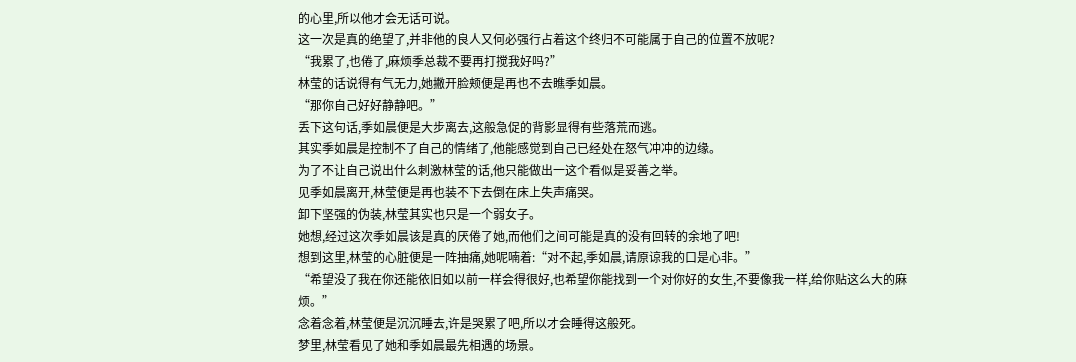的心里,所以他才会无话可说。
这一次是真的绝望了,并非他的良人又何必强行占着这个终归不可能属于自己的位置不放呢?
“我累了,也倦了,麻烦季总裁不要再打搅我好吗?”
林莹的话说得有气无力,她撇开脸颊便是再也不去瞧季如晨。
“那你自己好好静静吧。”
丢下这句话,季如晨便是大步离去,这般急促的背影显得有些落荒而逃。
其实季如晨是控制不了自己的情绪了,他能感觉到自己已经处在怒气冲冲的边缘。
为了不让自己说出什么刺激林莹的话,他只能做出一这个看似是妥善之举。
见季如晨离开,林莹便是再也装不下去倒在床上失声痛哭。
卸下坚强的伪装,林莹其实也只是一个弱女子。
她想,经过这次季如晨该是真的厌倦了她,而他们之间可能是真的没有回转的余地了吧!
想到这里,林莹的心脏便是一阵抽痛,她呢喃着:“对不起,季如晨,请原谅我的口是心非。”
“希望没了我在你还能依旧如以前一样会得很好,也希望你能找到一个对你好的女生,不要像我一样,给你贴这么大的麻烦。”
念着念着,林莹便是沉沉睡去,许是哭累了吧,所以才会睡得这般死。
梦里,林莹看见了她和季如晨最先相遇的场景。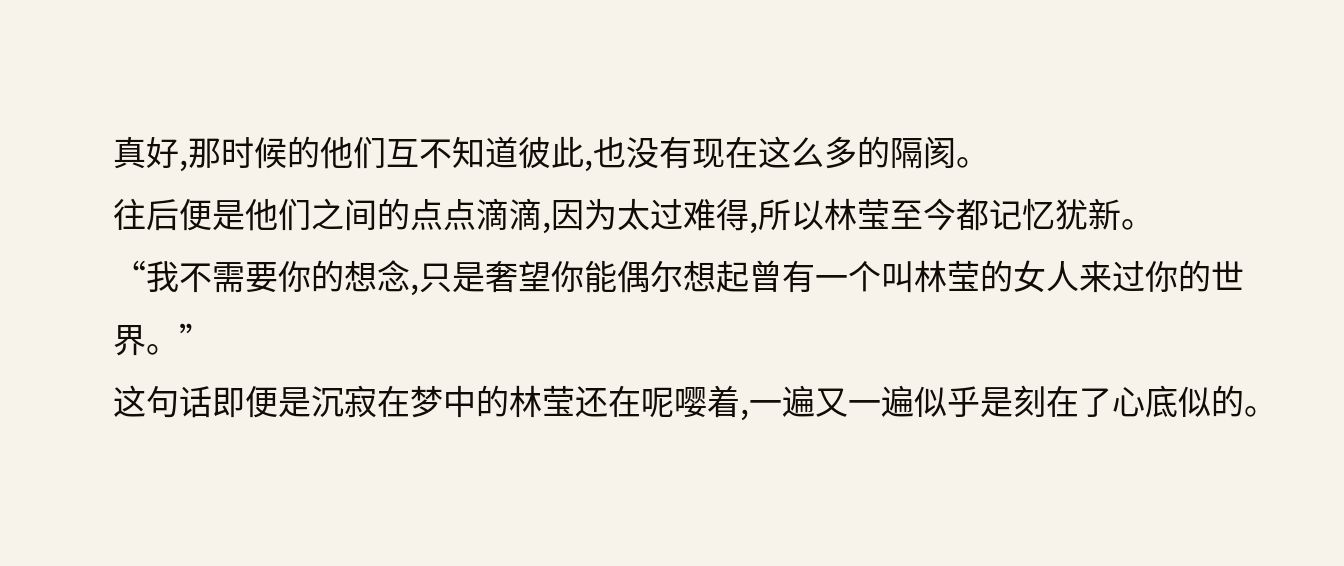真好,那时候的他们互不知道彼此,也没有现在这么多的隔阂。
往后便是他们之间的点点滴滴,因为太过难得,所以林莹至今都记忆犹新。
“我不需要你的想念,只是奢望你能偶尔想起曾有一个叫林莹的女人来过你的世界。”
这句话即便是沉寂在梦中的林莹还在呢嘤着,一遍又一遍似乎是刻在了心底似的。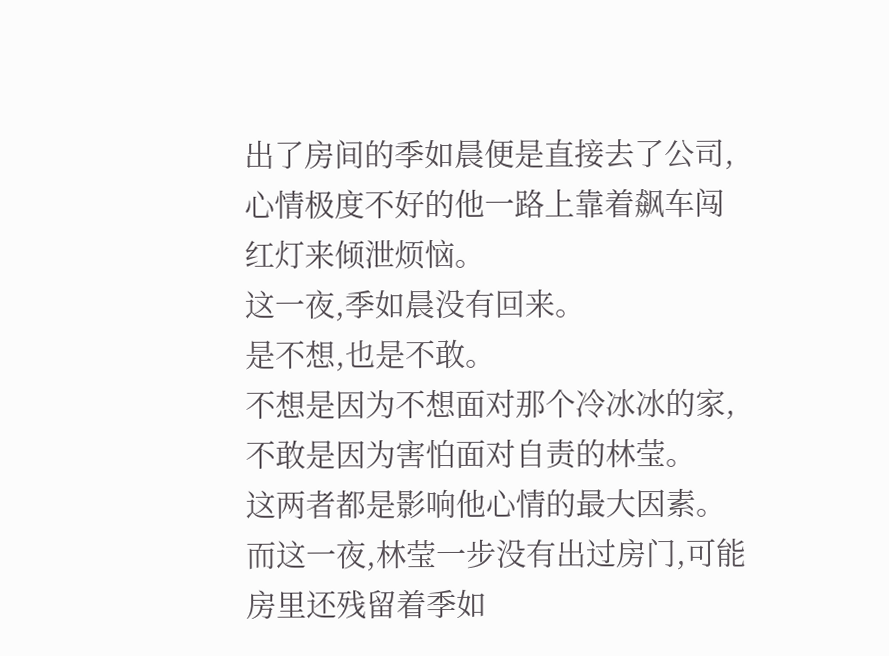出了房间的季如晨便是直接去了公司,心情极度不好的他一路上靠着飙车闯红灯来倾泄烦恼。
这一夜,季如晨没有回来。
是不想,也是不敢。
不想是因为不想面对那个冷冰冰的家,不敢是因为害怕面对自责的林莹。
这两者都是影响他心情的最大因素。
而这一夜,林莹一步没有出过房门,可能房里还残留着季如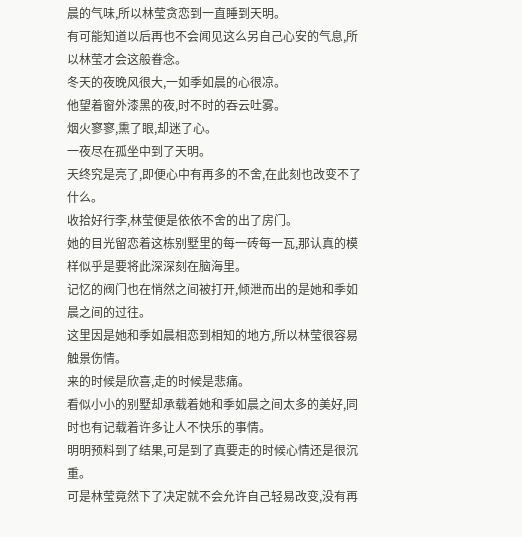晨的气味,所以林莹贪恋到一直睡到天明。
有可能知道以后再也不会闻见这么另自己心安的气息,所以林莹才会这般眷念。
冬天的夜晚风很大,一如季如晨的心很凉。
他望着窗外漆黑的夜,时不时的吞云吐雾。
烟火寥寥,熏了眼,却迷了心。
一夜尽在孤坐中到了天明。
天终究是亮了,即便心中有再多的不舍,在此刻也改变不了什么。
收拾好行李,林莹便是依依不舍的出了房门。
她的目光留恋着这栋别墅里的每一砖每一瓦,那认真的模样似乎是要将此深深刻在脑海里。
记忆的阀门也在悄然之间被打开,倾泄而出的是她和季如晨之间的过往。
这里因是她和季如晨相恋到相知的地方,所以林莹很容易触景伤情。
来的时候是欣喜,走的时候是悲痛。
看似小小的别墅却承载着她和季如晨之间太多的美好,同时也有记载着许多让人不快乐的事情。
明明预料到了结果,可是到了真要走的时候心情还是很沉重。
可是林莹竟然下了决定就不会允许自己轻易改变,没有再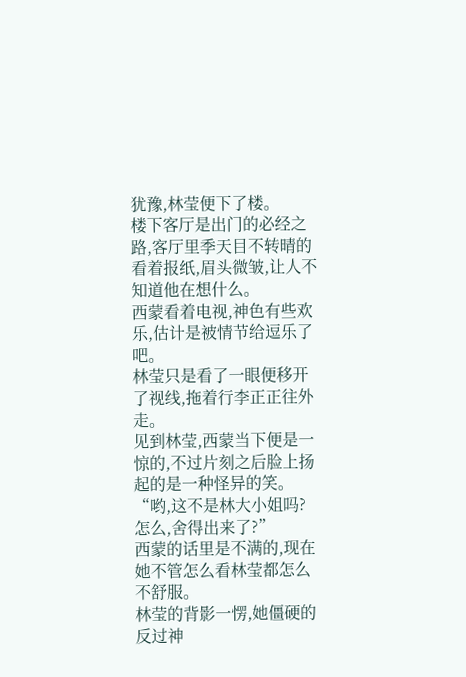犹豫,林莹便下了楼。
楼下客厅是出门的必经之路,客厅里季天目不转晴的看着报纸,眉头微皱,让人不知道他在想什么。
西蒙看着电视,神色有些欢乐,估计是被情节给逗乐了吧。
林莹只是看了一眼便移开了视线,拖着行李正正往外走。
见到林莹,西蒙当下便是一惊的,不过片刻之后脸上扬起的是一种怪异的笑。
“哟,这不是林大小姐吗?怎么,舍得出来了?”
西蒙的话里是不满的,现在她不管怎么看林莹都怎么不舒服。
林莹的背影一愣,她僵硬的反过神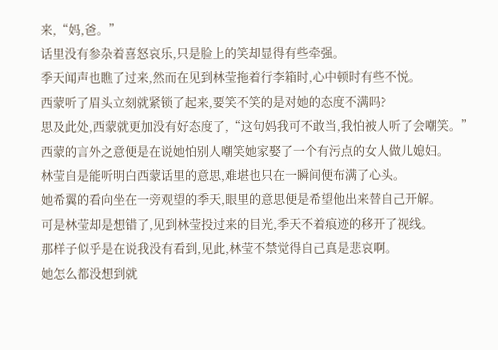来,“妈,爸。”
话里没有参杂着喜怒哀乐,只是脸上的笑却显得有些牵强。
季天闻声也瞧了过来,然而在见到林莹拖着行李箱时,心中顿时有些不悦。
西蒙听了眉头立刻就紧锁了起来,要笑不笑的是对她的态度不满吗?
思及此处,西蒙就更加没有好态度了,“这句妈我可不敢当,我怕被人听了会嘲笑。”
西蒙的言外之意便是在说她怕别人嘲笑她家娶了一个有污点的女人做儿媳妇。
林莹自是能听明白西蒙话里的意思,难堪也只在一瞬间便布满了心头。
她希翼的看向坐在一旁观望的季天,眼里的意思便是希望他出来替自己开解。
可是林莹却是想错了,见到林莹投过来的目光,季天不着痕迹的移开了视线。
那样子似乎是在说我没有看到,见此,林莹不禁觉得自己真是悲哀啊。
她怎么都没想到就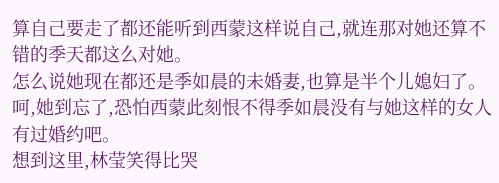算自己要走了都还能听到西蒙这样说自己,就连那对她还算不错的季天都这么对她。
怎么说她现在都还是季如晨的未婚妻,也算是半个儿媳妇了。
呵,她到忘了,恐怕西蒙此刻恨不得季如晨没有与她这样的女人有过婚约吧。
想到这里,林莹笑得比哭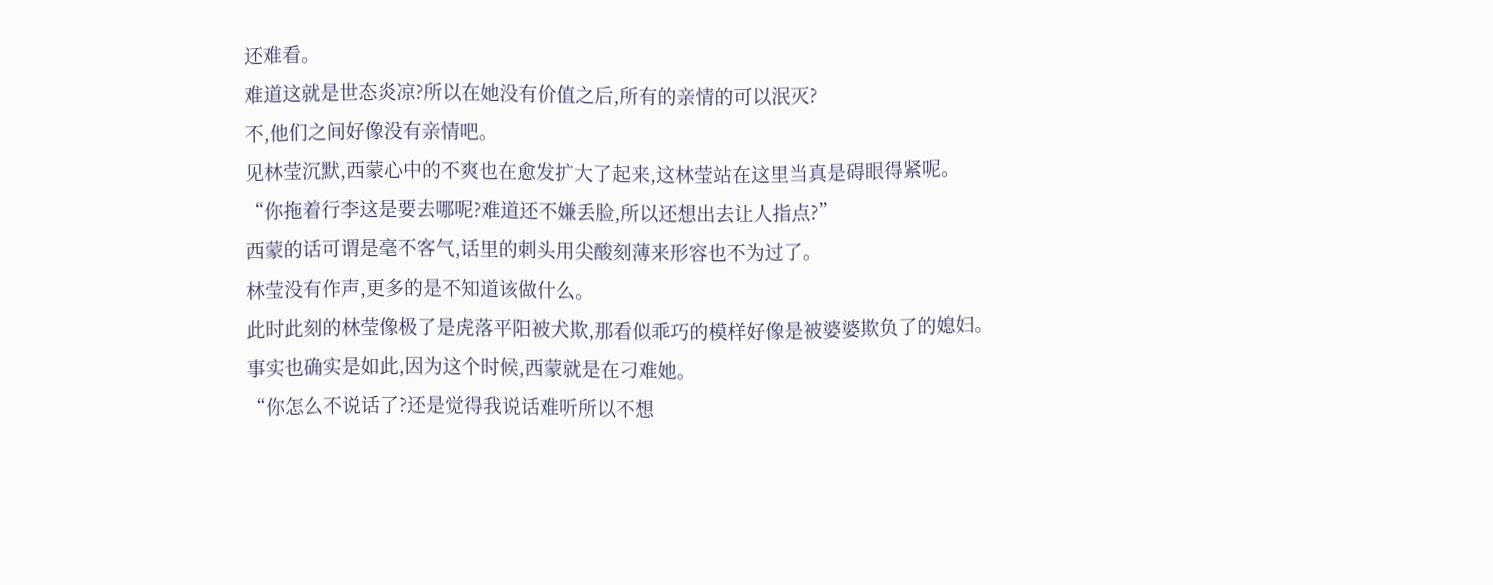还难看。
难道这就是世态炎凉?所以在她没有价值之后,所有的亲情的可以泯灭?
不,他们之间好像没有亲情吧。
见林莹沉默,西蒙心中的不爽也在愈发扩大了起来,这林莹站在这里当真是碍眼得紧呢。
“你拖着行李这是要去哪呢?难道还不嫌丢脸,所以还想出去让人指点?”
西蒙的话可谓是毫不客气,话里的刺头用尖酸刻薄来形容也不为过了。
林莹没有作声,更多的是不知道该做什么。
此时此刻的林莹像极了是虎落平阳被犬欺,那看似乖巧的模样好像是被婆婆欺负了的媳妇。
事实也确实是如此,因为这个时候,西蒙就是在刁难她。
“你怎么不说话了?还是觉得我说话难听所以不想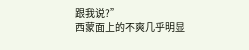跟我说?”
西蒙面上的不爽几乎明显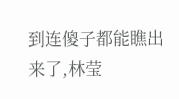到连傻子都能瞧出来了,林莹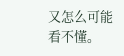又怎么可能看不懂。